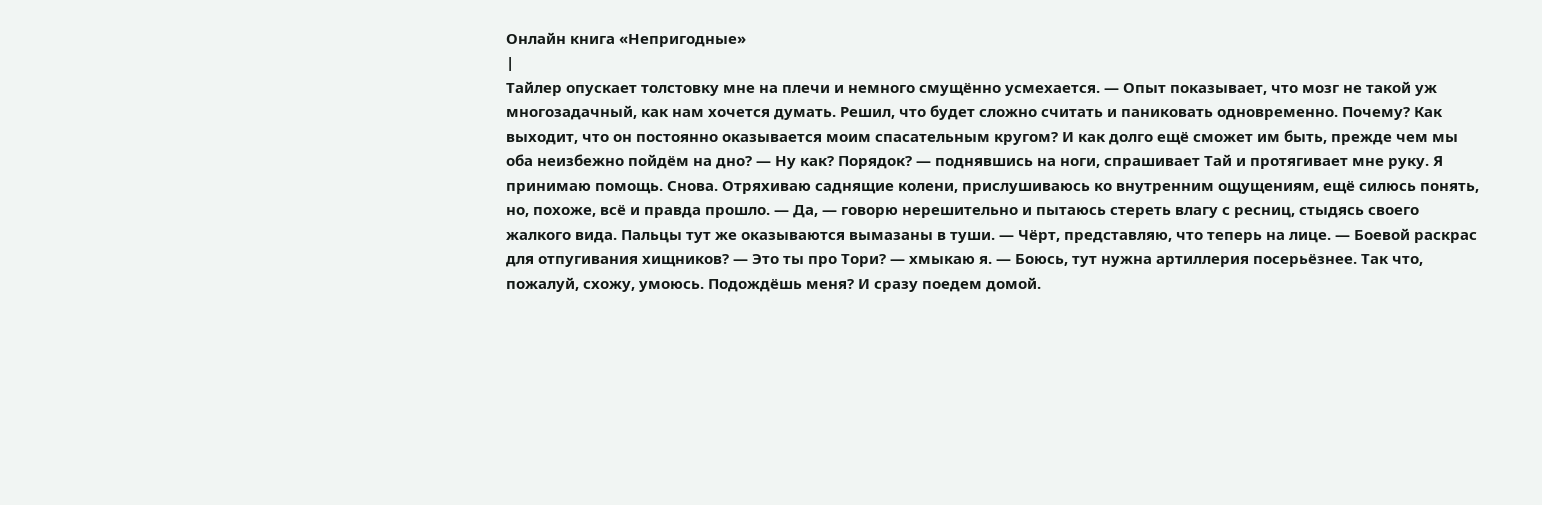Онлайн книга «Непригодные»
|
Тайлер опускает толстовку мне на плечи и немного смущённо усмехается. — Опыт показывает, что мозг не такой уж многозадачный, как нам хочется думать. Решил, что будет сложно считать и паниковать одновременно. Почему? Как выходит, что он постоянно оказывается моим спасательным кругом? И как долго ещё сможет им быть, прежде чем мы оба неизбежно пойдём на дно? — Ну как? Порядок? — поднявшись на ноги, спрашивает Тай и протягивает мне руку. Я принимаю помощь. Снова. Отряхиваю саднящие колени, прислушиваюсь ко внутренним ощущениям, ещё силюсь понять, но, похоже, всё и правда прошло. — Да, — говорю нерешительно и пытаюсь стереть влагу с ресниц, стыдясь своего жалкого вида. Пальцы тут же оказываются вымазаны в туши. — Чёрт, представляю, что теперь на лице. — Боевой раскрас для отпугивания хищников? — Это ты про Тори? — хмыкаю я. — Боюсь, тут нужна артиллерия посерьёзнее. Так что, пожалуй, схожу, умоюсь. Подождёшь меня? И сразу поедем домой.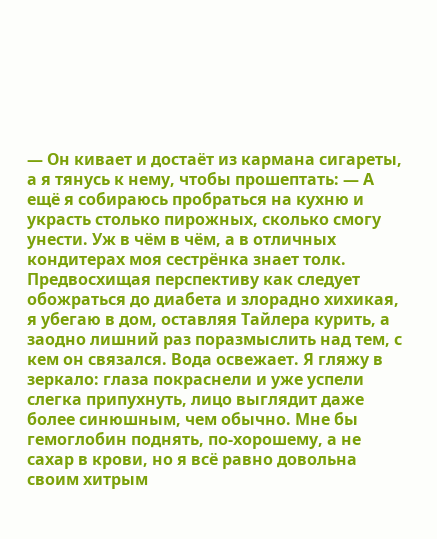— Он кивает и достаёт из кармана сигареты, а я тянусь к нему, чтобы прошептать: — А ещё я собираюсь пробраться на кухню и украсть столько пирожных, сколько смогу унести. Уж в чём в чём, а в отличных кондитерах моя сестрёнка знает толк. Предвосхищая перспективу как следует обожраться до диабета и злорадно хихикая, я убегаю в дом, оставляя Тайлера курить, а заодно лишний раз поразмыслить над тем, с кем он связался. Вода освежает. Я гляжу в зеркало: глаза покраснели и уже успели слегка припухнуть, лицо выглядит даже более синюшным, чем обычно. Мне бы гемоглобин поднять, по-хорошему, а не сахар в крови, но я всё равно довольна своим хитрым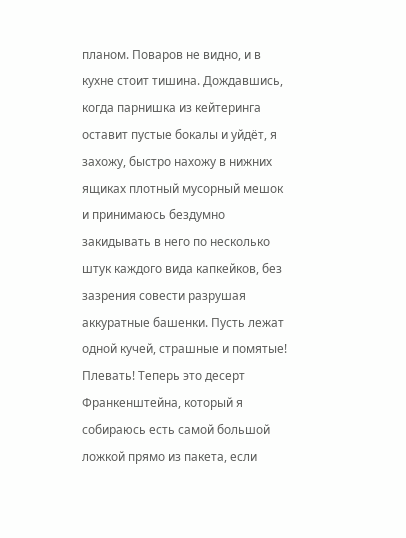планом. Поваров не видно, и в кухне стоит тишина. Дождавшись, когда парнишка из кейтеринга оставит пустые бокалы и уйдёт, я захожу, быстро нахожу в нижних ящиках плотный мусорный мешок и принимаюсь бездумно закидывать в него по несколько штук каждого вида капкейков, без зазрения совести разрушая аккуратные башенки. Пусть лежат одной кучей, страшные и помятые! Плевать! Теперь это десерт Франкенштейна, который я собираюсь есть самой большой ложкой прямо из пакета, если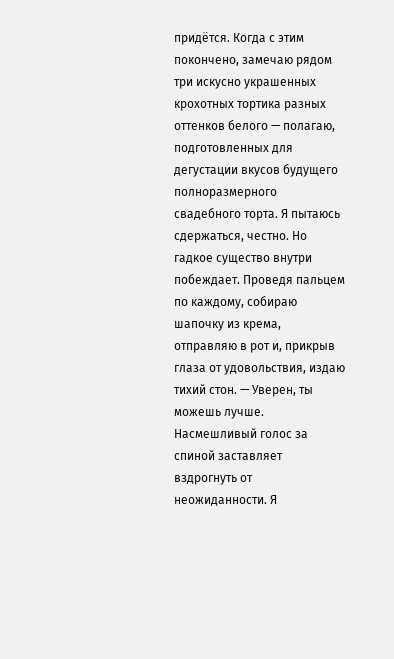придётся. Когда с этим покончено, замечаю рядом три искусно украшенных крохотных тортика разных оттенков белого — полагаю, подготовленных для дегустации вкусов будущего полноразмерного свадебного торта. Я пытаюсь сдержаться, честно. Но гадкое существо внутри побеждает. Проведя пальцем по каждому, собираю шапочку из крема, отправляю в рот и, прикрыв глаза от удовольствия, издаю тихий стон. — Уверен, ты можешь лучше. Насмешливый голос за спиной заставляет вздрогнуть от неожиданности. Я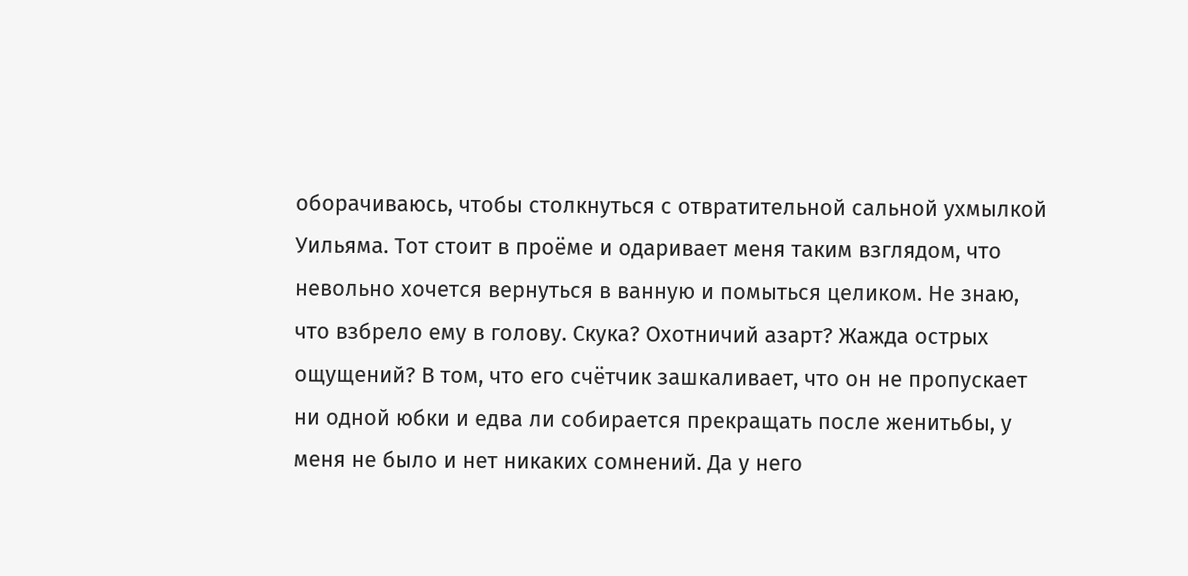оборачиваюсь, чтобы столкнуться с отвратительной сальной ухмылкой Уильяма. Тот стоит в проёме и одаривает меня таким взглядом, что невольно хочется вернуться в ванную и помыться целиком. Не знаю, что взбрело ему в голову. Скука? Охотничий азарт? Жажда острых ощущений? В том, что его счётчик зашкаливает, что он не пропускает ни одной юбки и едва ли собирается прекращать после женитьбы, у меня не было и нет никаких сомнений. Да у него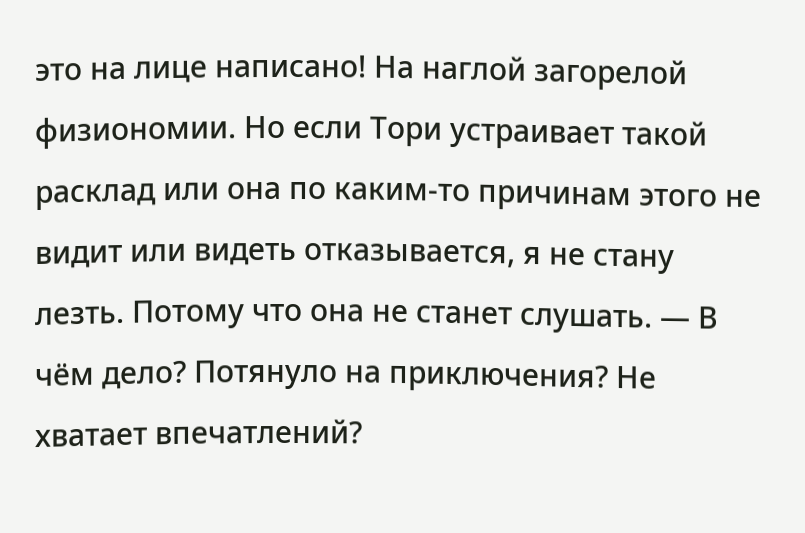это на лице написано! На наглой загорелой физиономии. Но если Тори устраивает такой расклад или она по каким-то причинам этого не видит или видеть отказывается, я не стану лезть. Потому что она не станет слушать. — В чём дело? Потянуло на приключения? Не хватает впечатлений?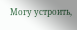Могу устроить,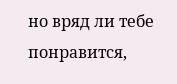но вряд ли тебе понравится,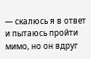— скалюсь я в ответ и пытаюсь пройти мимо, но он вдруг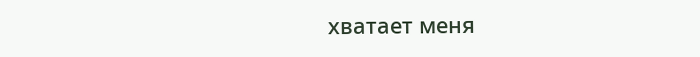хватает меня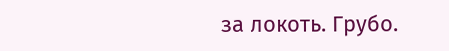за локоть. Грубо.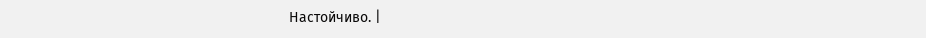Настойчиво. |